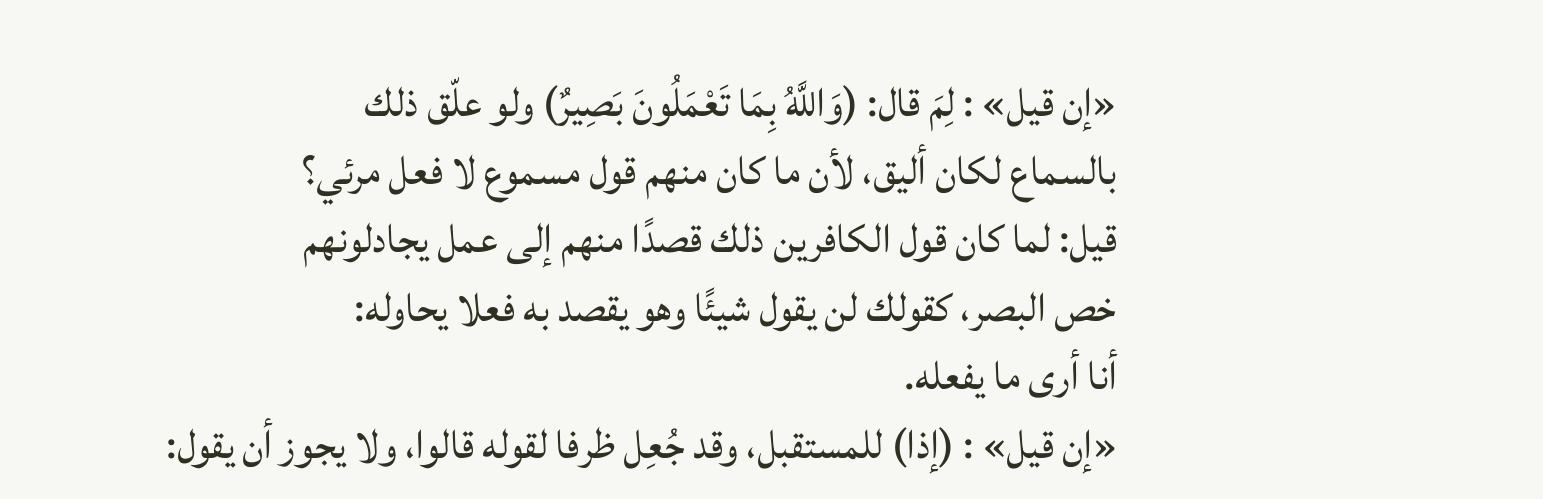«إن قيل» : لِمَ قال: (وَاللَّهُ بِمَا تَعْمَلُونَ بَصِيرٌ) ولو علّق ذلك
بالسماع لكان أليق، لأن ما كان منهم قول مسموع لا فعل مرئي؟
قيل: لما كان قول الكافرين ذلك قصدًا منهم إلى عمل يجادلونهم
خص البصر، كقولك لن يقول شيئًا وهو يقصد به فعلا يحاوله:
أنا أرى ما يفعله.
«إن قيل» : (إذا) للمستقبل، وقد جُعِل ظرفا لقوله قالوا، ولا يجوز أن يقول: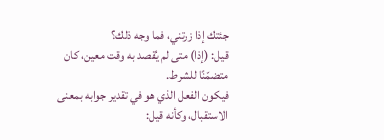جئتك إذا زرتني، فما وجه ذلك؟
قيل: (إذا) متى لم يُقصد به وقت معين، كان متضمّنًا للشرط.
فيكون الفعل الذي هو في تقدير جوابه بمعنى الاستقبال، وكأنه قيل: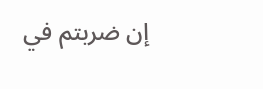إن ضربتم في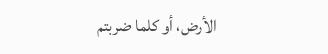الأرض، أو كلما ضربتم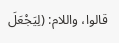قالوا، واللام: (لِيَجْعَلَ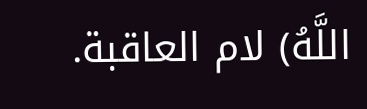اللَّهُ) لام العاقبة.